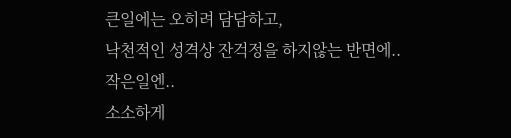큰일에는 오히려 담담하고,
낙천적인 성격상 잔걱정을 하지않는 반면에..
작은일엔..
소소하게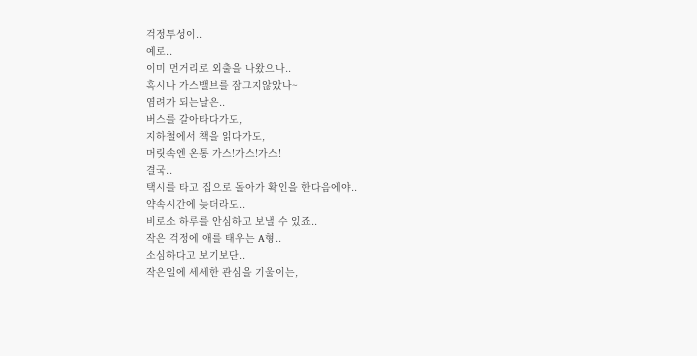걱정투성이..
예로..
이미 먼거리로 외출을 나왔으나..
혹시나 가스밸브를 잠그지않았나~
염려가 되는날은..
버스를 갈아타다가도,
지하철에서 책을 읽다가도,
머릿속엔 온통 가스!가스!가스!
결국..
택시를 타고 집으로 돌아가 확인을 한다음에야..
약속시간에 늦더라도..
비로소 하루를 안심하고 보낼 수 있죠..
작은 걱정에 애를 태우는 A형..
소심하다고 보기보단..
작은일에 세세한 관심을 기울이는,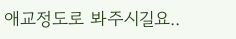애교정도로 봐주시길요..